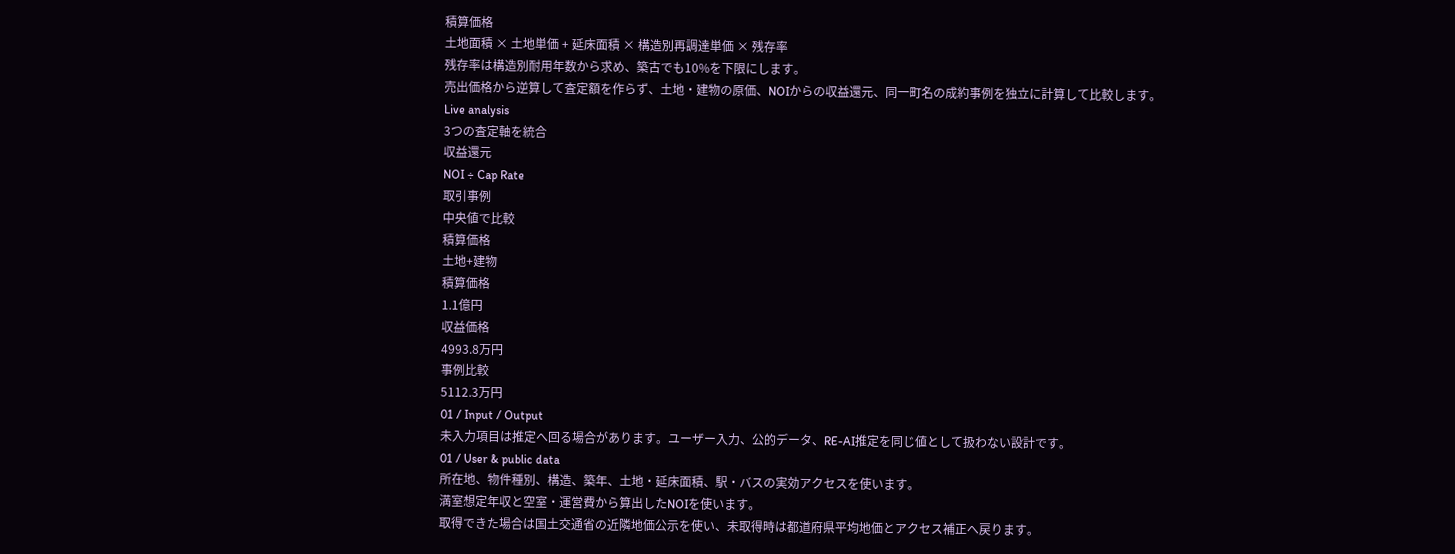積算価格
土地面積 × 土地単価 + 延床面積 × 構造別再調達単価 × 残存率
残存率は構造別耐用年数から求め、築古でも10%を下限にします。
売出価格から逆算して査定額を作らず、土地・建物の原価、NOIからの収益還元、同一町名の成約事例を独立に計算して比較します。
Live analysis
3つの査定軸を統合
収益還元
NOI ÷ Cap Rate
取引事例
中央値で比較
積算価格
土地+建物
積算価格
1.1億円
収益価格
4993.8万円
事例比較
5112.3万円
01 / Input / Output
未入力項目は推定へ回る場合があります。ユーザー入力、公的データ、RE-AI推定を同じ値として扱わない設計です。
01 / User & public data
所在地、物件種別、構造、築年、土地・延床面積、駅・バスの実効アクセスを使います。
満室想定年収と空室・運営費から算出したNOIを使います。
取得できた場合は国土交通省の近隣地価公示を使い、未取得時は都道府県平均地価とアクセス補正へ戻ります。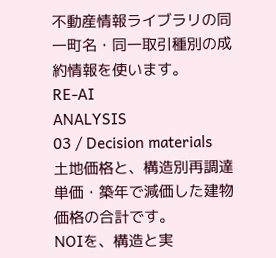不動産情報ライブラリの同一町名・同一取引種別の成約情報を使います。
RE-AI
ANALYSIS
03 / Decision materials
土地価格と、構造別再調達単価・築年で減価した建物価格の合計です。
NOIを、構造と実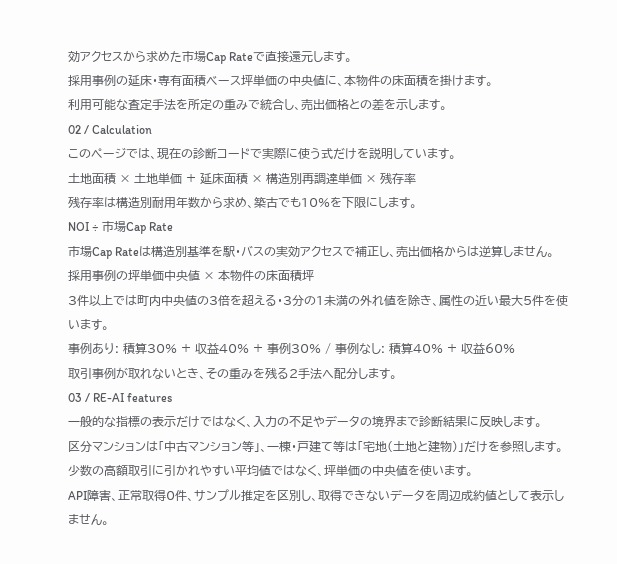効アクセスから求めた市場Cap Rateで直接還元します。
採用事例の延床・専有面積ベース坪単価の中央値に、本物件の床面積を掛けます。
利用可能な査定手法を所定の重みで統合し、売出価格との差を示します。
02 / Calculation
このページでは、現在の診断コードで実際に使う式だけを説明しています。
土地面積 × 土地単価 + 延床面積 × 構造別再調達単価 × 残存率
残存率は構造別耐用年数から求め、築古でも10%を下限にします。
NOI ÷ 市場Cap Rate
市場Cap Rateは構造別基準を駅・バスの実効アクセスで補正し、売出価格からは逆算しません。
採用事例の坪単価中央値 × 本物件の床面積坪
3件以上では町内中央値の3倍を超える・3分の1未満の外れ値を除き、属性の近い最大5件を使います。
事例あり: 積算30% + 収益40% + 事例30% / 事例なし: 積算40% + 収益60%
取引事例が取れないとき、その重みを残る2手法へ配分します。
03 / RE-AI features
一般的な指標の表示だけではなく、入力の不足やデータの境界まで診断結果に反映します。
区分マンションは「中古マンション等」、一棟・戸建て等は「宅地(土地と建物)」だけを参照します。
少数の高額取引に引かれやすい平均値ではなく、坪単価の中央値を使います。
API障害、正常取得0件、サンプル推定を区別し、取得できないデータを周辺成約値として表示しません。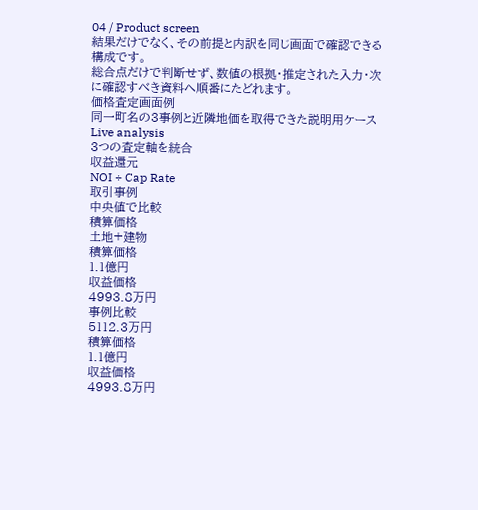04 / Product screen
結果だけでなく、その前提と内訳を同じ画面で確認できる構成です。
総合点だけで判断せず、数値の根拠・推定された入力・次に確認すべき資料へ順番にたどれます。
価格査定画面例
同一町名の3事例と近隣地価を取得できた説明用ケース
Live analysis
3つの査定軸を統合
収益還元
NOI ÷ Cap Rate
取引事例
中央値で比較
積算価格
土地+建物
積算価格
1.1億円
収益価格
4993.8万円
事例比較
5112.3万円
積算価格
1.1億円
収益価格
4993.8万円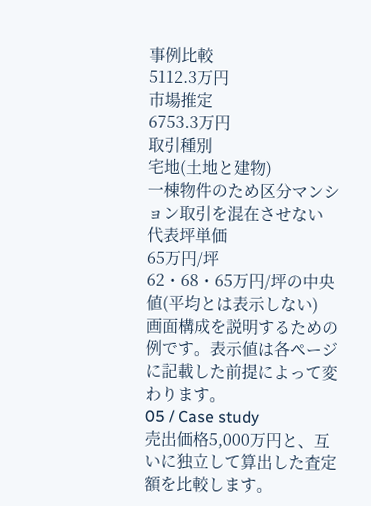事例比較
5112.3万円
市場推定
6753.3万円
取引種別
宅地(土地と建物)
一棟物件のため区分マンション取引を混在させない
代表坪単価
65万円/坪
62・68・65万円/坪の中央値(平均とは表示しない)
画面構成を説明するための例です。表示値は各ページに記載した前提によって変わります。
05 / Case study
売出価格5,000万円と、互いに独立して算出した査定額を比較します。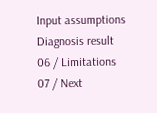Input assumptions
Diagnosis result
06 / Limitations
07 / Next